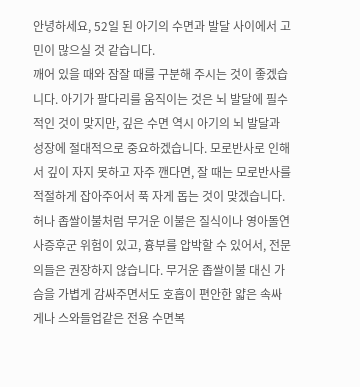안녕하세요, 52일 된 아기의 수면과 발달 사이에서 고민이 많으실 것 같습니다.
깨어 있을 때와 잠잘 때를 구분해 주시는 것이 좋겠습니다. 아기가 팔다리를 움직이는 것은 뇌 발달에 필수적인 것이 맞지만, 깊은 수면 역시 아기의 뇌 발달과 성장에 절대적으로 중요하겠습니다. 모로반사로 인해서 깊이 자지 못하고 자주 깬다면, 잘 때는 모로반사를 적절하게 잡아주어서 푹 자게 돕는 것이 맞겠습니다.
허나 좁쌀이불처럼 무거운 이불은 질식이나 영아돌연사증후군 위험이 있고, 흉부를 압박할 수 있어서, 전문의들은 권장하지 않습니다. 무거운 좁쌀이불 대신 가슴을 가볍게 감싸주면서도 호흡이 편안한 얇은 속싸게나 스와들업같은 전용 수면복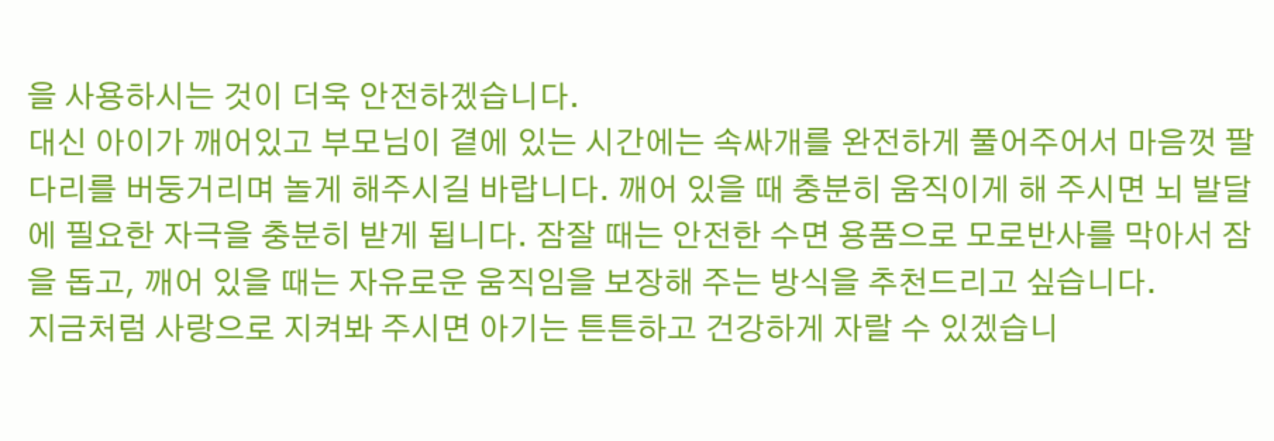을 사용하시는 것이 더욱 안전하겠습니다.
대신 아이가 깨어있고 부모님이 곁에 있는 시간에는 속싸개를 완전하게 풀어주어서 마음껏 팔다리를 버둥거리며 놀게 해주시길 바랍니다. 깨어 있을 때 충분히 움직이게 해 주시면 뇌 발달에 필요한 자극을 충분히 받게 됩니다. 잠잘 때는 안전한 수면 용품으로 모로반사를 막아서 잠을 돕고, 깨어 있을 때는 자유로운 움직임을 보장해 주는 방식을 추천드리고 싶습니다.
지금처럼 사랑으로 지켜봐 주시면 아기는 튼튼하고 건강하게 자랄 수 있겠습니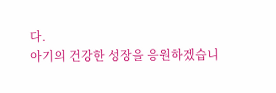다.
아기의 건강한 성장을 응원하겠습니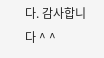다. 감사합니다 ^ ^